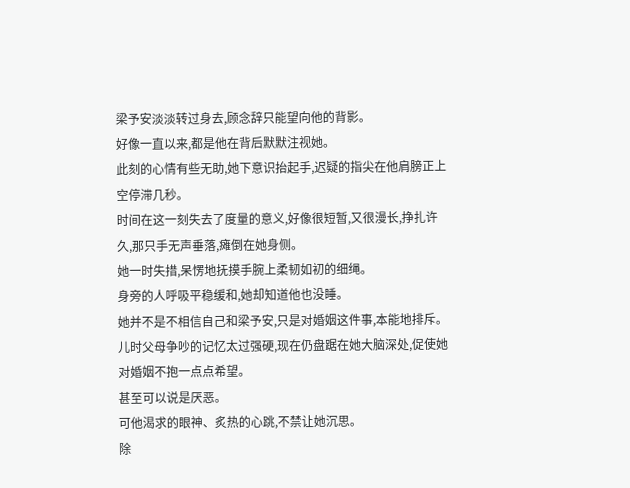梁予安淡淡转过身去,顾念辞只能望向他的背影。
好像一直以来,都是他在背后默默注视她。
此刻的心情有些无助,她下意识抬起手,迟疑的指尖在他肩膀正上空停滞几秒。
时间在这一刻失去了度量的意义,好像很短暂,又很漫长,挣扎许久,那只手无声垂落,瘫倒在她身侧。
她一时失措,呆愣地抚摸手腕上柔韧如初的细绳。
身旁的人呼吸平稳缓和,她却知道他也没睡。
她并不是不相信自己和梁予安,只是对婚姻这件事,本能地排斥。
儿时父母争吵的记忆太过强硬,现在仍盘踞在她大脑深处,促使她对婚姻不抱一点点希望。
甚至可以说是厌恶。
可他渴求的眼神、炙热的心跳,不禁让她沉思。
除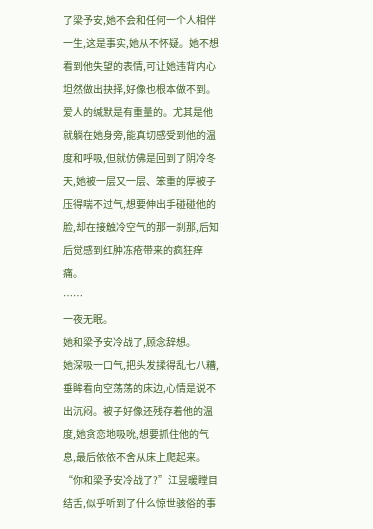了梁予安,她不会和任何一个人相伴一生,这是事实,她从不怀疑。她不想看到他失望的表情,可让她违背内心坦然做出抉择,好像也根本做不到。
爱人的缄默是有重量的。尤其是他就躺在她身旁,能真切感受到他的温度和呼吸,但就仿佛是回到了阴冷冬天,她被一层又一层、笨重的厚被子压得喘不过气,想要伸出手碰碰他的脸,却在接触冷空气的那一刹那,后知后觉感到红肿冻疮带来的疯狂痒痛。
……
一夜无眠。
她和梁予安冷战了,顾念辞想。
她深吸一口气,把头发揉得乱七八糟,垂眸看向空荡荡的床边,心情是说不出沉闷。被子好像还残存着他的温度,她贪恋地吸吮,想要抓住他的气息,最后依依不舍从床上爬起来。
“你和梁予安冷战了?”江昱暖瞠目结舌,似乎听到了什么惊世骇俗的事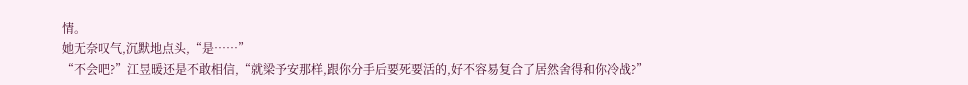情。
她无奈叹气,沉默地点头,“是……”
“不会吧?”江昱暖还是不敢相信,“就梁予安那样,跟你分手后要死要活的,好不容易复合了居然舍得和你冷战?”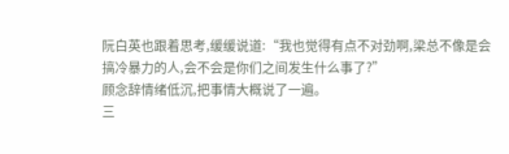阮白英也跟着思考,缓缓说道:“我也觉得有点不对劲啊,梁总不像是会搞冷暴力的人,会不会是你们之间发生什么事了?”
顾念辞情绪低沉,把事情大概说了一遍。
三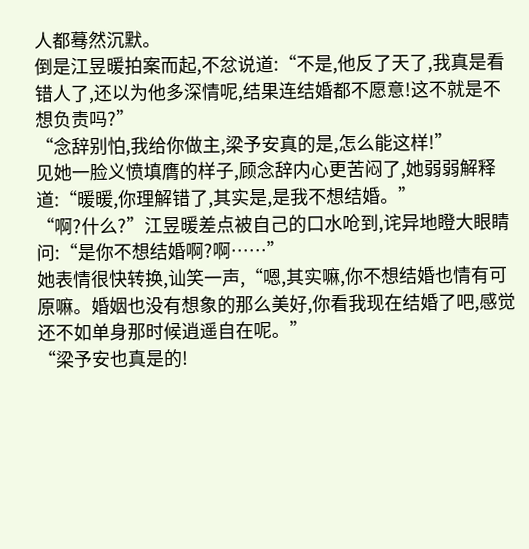人都蓦然沉默。
倒是江昱暖拍案而起,不忿说道:“不是,他反了天了,我真是看错人了,还以为他多深情呢,结果连结婚都不愿意!这不就是不想负责吗?”
“念辞别怕,我给你做主,梁予安真的是,怎么能这样!”
见她一脸义愤填膺的样子,顾念辞内心更苦闷了,她弱弱解释道:“暖暖,你理解错了,其实是,是我不想结婚。”
“啊?什么?”江昱暖差点被自己的口水呛到,诧异地瞪大眼睛问:“是你不想结婚啊?啊……”
她表情很快转换,讪笑一声,“嗯,其实嘛,你不想结婚也情有可原嘛。婚姻也没有想象的那么美好,你看我现在结婚了吧,感觉还不如单身那时候逍遥自在呢。”
“梁予安也真是的!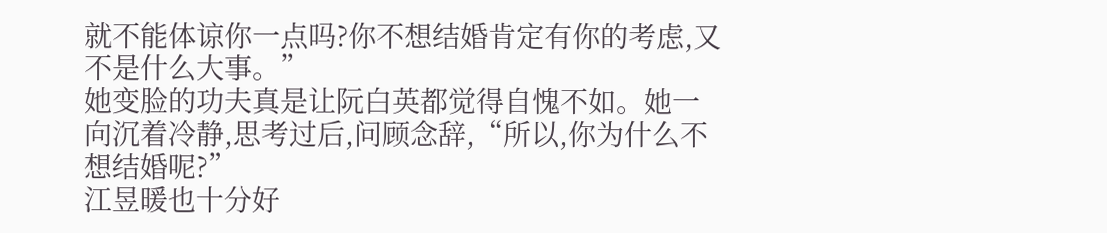就不能体谅你一点吗?你不想结婚肯定有你的考虑,又不是什么大事。”
她变脸的功夫真是让阮白英都觉得自愧不如。她一向沉着冷静,思考过后,问顾念辞,“所以,你为什么不想结婚呢?”
江昱暖也十分好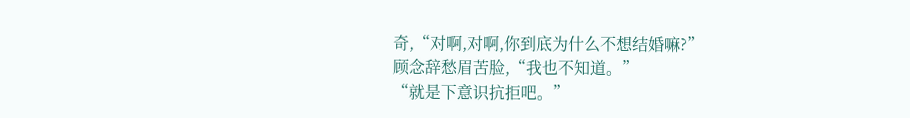奇,“对啊,对啊,你到底为什么不想结婚嘛?”
顾念辞愁眉苦脸,“我也不知道。”
“就是下意识抗拒吧。”